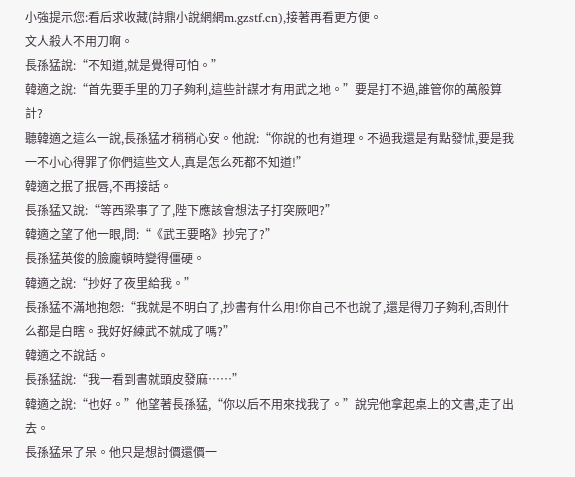小強提示您:看后求收藏(詩鼎小說網網m.gzstf.cn),接著再看更方便。
文人殺人不用刀啊。
長孫猛說:“不知道,就是覺得可怕。”
韓適之說:“首先要手里的刀子夠利,這些計謀才有用武之地。”要是打不過,誰管你的萬般算計?
聽韓適之這么一說,長孫猛才稍稍心安。他說:“你說的也有道理。不過我還是有點發怵,要是我一不小心得罪了你們這些文人,真是怎么死都不知道!”
韓適之抿了抿唇,不再接話。
長孫猛又說:“等西梁事了了,陛下應該會想法子打突厥吧?”
韓適之望了他一眼,問:“《武王要略》抄完了?”
長孫猛英俊的臉龐頓時變得僵硬。
韓適之說:“抄好了夜里給我。”
長孫猛不滿地抱怨:“我就是不明白了,抄書有什么用!你自己不也說了,還是得刀子夠利,否則什么都是白瞎。我好好練武不就成了嗎?”
韓適之不說話。
長孫猛說:“我一看到書就頭皮發麻……”
韓適之說:“也好。”他望著長孫猛,“你以后不用來找我了。”說完他拿起桌上的文書,走了出去。
長孫猛呆了呆。他只是想討價還價一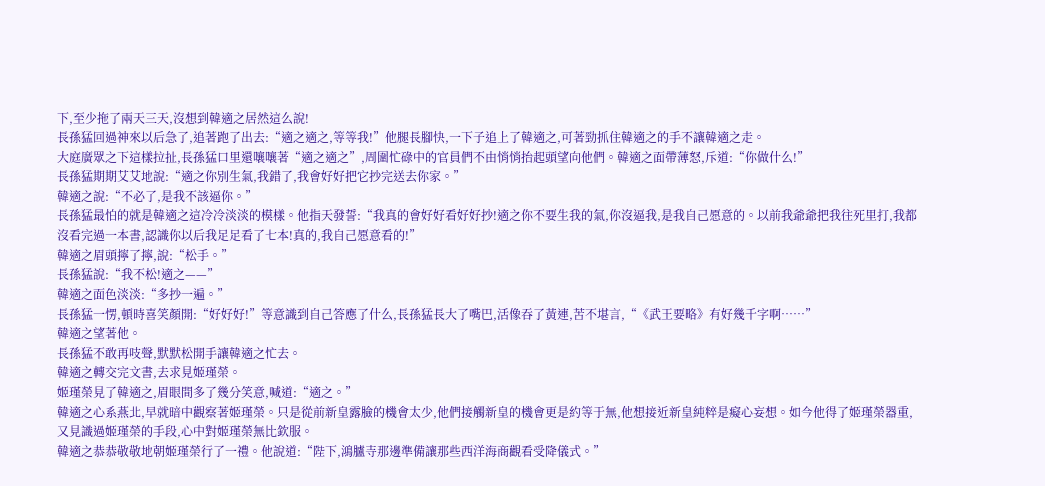下,至少拖了兩天三天,沒想到韓適之居然這么說!
長孫猛回過神來以后急了,追著跑了出去:“適之適之,等等我!”他腿長腳快,一下子追上了韓適之,可著勁抓住韓適之的手不讓韓適之走。
大庭廣眾之下這樣拉扯,長孫猛口里還嚷嚷著“適之適之”,周圍忙碌中的官員們不由悄悄抬起頭望向他們。韓適之面帶薄怒,斥道:“你做什么!”
長孫猛期期艾艾地說:“適之你別生氣,我錯了,我會好好把它抄完送去你家。”
韓適之說:“不必了,是我不該逼你。”
長孫猛最怕的就是韓適之這冷冷淡淡的模樣。他指天發誓:“我真的會好好看好好抄!適之你不要生我的氣,你沒逼我,是我自己愿意的。以前我爺爺把我往死里打,我都沒看完過一本書,認識你以后我足足看了七本!真的,我自己愿意看的!”
韓適之眉頭擰了擰,說:“松手。”
長孫猛說:“我不松!適之——”
韓適之面色淡淡:“多抄一遍。”
長孫猛一愣,頓時喜笑顏開:“好好好!”等意識到自己答應了什么,長孫猛長大了嘴巴,活像吞了黃連,苦不堪言,“《武王要略》有好幾千字啊……”
韓適之望著他。
長孫猛不敢再吱聲,默默松開手讓韓適之忙去。
韓適之轉交完文書,去求見姬瑾榮。
姬瑾榮見了韓適之,眉眼間多了幾分笑意,喊道:“適之。”
韓適之心系燕北,早就暗中觀察著姬瑾榮。只是從前新皇露臉的機會太少,他們接觸新皇的機會更是約等于無,他想接近新皇純粹是癡心妄想。如今他得了姬瑾榮器重,又見識過姬瑾榮的手段,心中對姬瑾榮無比欽服。
韓適之恭恭敬敬地朝姬瑾榮行了一禮。他說道:“陛下,鴻臚寺那邊準備讓那些西洋海商觀看受降儀式。”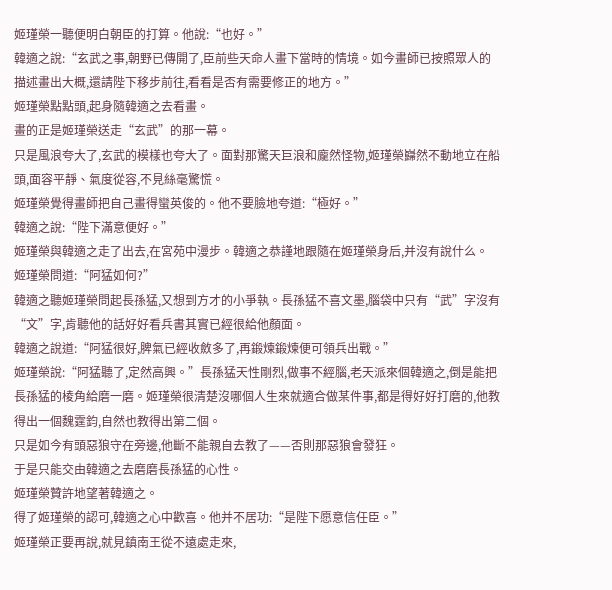姬瑾榮一聽便明白朝臣的打算。他說:“也好。”
韓適之說:“玄武之事,朝野已傳開了,臣前些天命人畫下當時的情境。如今畫師已按照眾人的描述畫出大概,還請陛下移步前往,看看是否有需要修正的地方。”
姬瑾榮點點頭,起身隨韓適之去看畫。
畫的正是姬瑾榮送走“玄武”的那一幕。
只是風浪夸大了,玄武的模樣也夸大了。面對那驚天巨浪和龐然怪物,姬瑾榮巋然不動地立在船頭,面容平靜、氣度從容,不見絲毫驚慌。
姬瑾榮覺得畫師把自己畫得蠻英俊的。他不要臉地夸道:“極好。”
韓適之說:“陛下滿意便好。”
姬瑾榮與韓適之走了出去,在宮苑中漫步。韓適之恭謹地跟隨在姬瑾榮身后,并沒有說什么。
姬瑾榮問道:“阿猛如何?”
韓適之聽姬瑾榮問起長孫猛,又想到方才的小爭執。長孫猛不喜文墨,腦袋中只有“武”字沒有“文”字,肯聽他的話好好看兵書其實已經很給他顏面。
韓適之說道:“阿猛很好,脾氣已經收斂多了,再鍛煉鍛煉便可領兵出戰。”
姬瑾榮說:“阿猛聽了,定然高興。”長孫猛天性剛烈,做事不經腦,老天派來個韓適之,倒是能把長孫猛的棱角給磨一磨。姬瑾榮很清楚沒哪個人生來就適合做某件事,都是得好好打磨的,他教得出一個魏霆鈞,自然也教得出第二個。
只是如今有頭惡狼守在旁邊,他斷不能親自去教了——否則那惡狼會發狂。
于是只能交由韓適之去磨磨長孫猛的心性。
姬瑾榮贊許地望著韓適之。
得了姬瑾榮的認可,韓適之心中歡喜。他并不居功:“是陛下愿意信任臣。”
姬瑾榮正要再說,就見鎮南王從不遠處走來,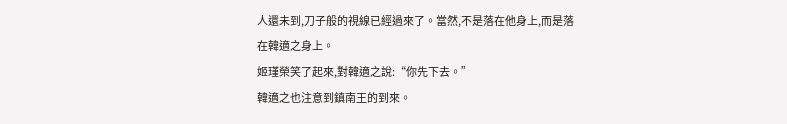人還未到,刀子般的視線已經過來了。當然,不是落在他身上,而是落在韓適之身上。
姬瑾榮笑了起來,對韓適之說:“你先下去。”
韓適之也注意到鎮南王的到來。